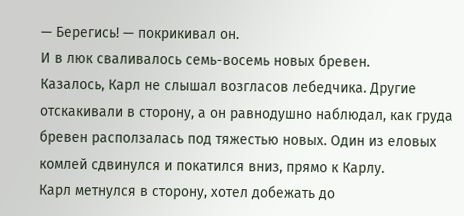— Берегись! — покрикивал он.
И в люк сваливалось семь-восемь новых бревен.
Казалось, Карл не слышал возгласов лебедчика. Другие отскакивали в сторону, а он равнодушно наблюдал, как груда бревен расползалась под тяжестью новых. Один из еловых комлей сдвинулся и покатился вниз, прямо к Карлу.
Карл метнулся в сторону, хотел добежать до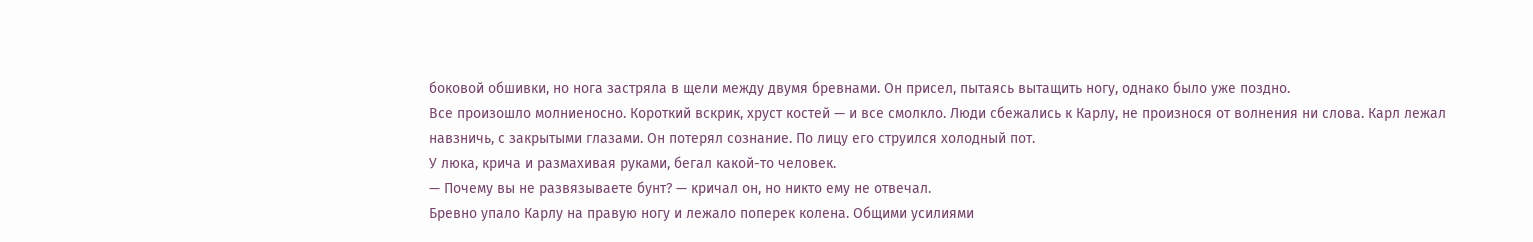боковой обшивки, но нога застряла в щели между двумя бревнами. Он присел, пытаясь вытащить ногу, однако было уже поздно.
Все произошло молниеносно. Короткий вскрик, хруст костей — и все смолкло. Люди сбежались к Карлу, не произнося от волнения ни слова. Карл лежал навзничь, с закрытыми глазами. Он потерял сознание. По лицу его струился холодный пот.
У люка, крича и размахивая руками, бегал какой-то человек.
— Почему вы не развязываете бунт? — кричал он, но никто ему не отвечал.
Бревно упало Карлу на правую ногу и лежало поперек колена. Общими усилиями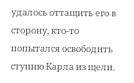удалось оттащить его в сторону, кто-то попытался освободить ступню Карла из щели.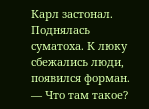Карл застонал.
Поднялась суматоха. К люку сбежались люди, появился форман.
— Что там такое?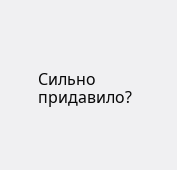Сильно придавило?